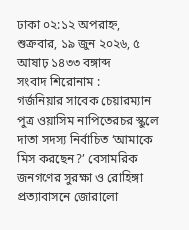ঢাকা ০২:১২ অপরাহ্ন, শুক্রবার, ১৯ জুন ২০২৬, ৫ আষাঢ় ১৪৩৩ বঙ্গাব্দ
সংবাদ শিরোনাম :
গর্জনিয়ার সাবেক চেয়ারম্যান পুত্র ওয়াসিম নাপিতেরচর স্কুলে দাতা সদস্য নির্বাচিত ‘আমাকে মিস করছেন?’ বেসামরিক জনগণের সুরক্ষা ও রোহিঙ্গা প্রত্যাবাসনে জোরালো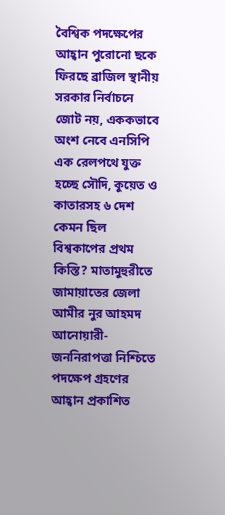বৈশ্বিক পদক্ষেপের আহ্বান পুরোনো ছকে ফিরছে ব্রাজিল স্থানীয় সরকার নির্বাচনে জোট নয়, এককভাবে অংশ নেবে এনসিপি এক রেলপথে যুক্ত হচ্ছে সৌদি, কুয়েত ও কাতারসহ ৬ দেশ কেমন ছিল বিশ্বকাপের প্রথম কিস্তি? মাতামুহুরীতে জামায়াতের জেলা আমীর নুর আহমদ আনোয়ারী- জননিরাপত্তা নিশ্চিতে পদক্ষেপ গ্রহণের আহ্বান প্রকাশিত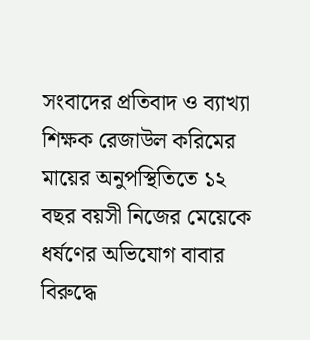সংবাদের প্রতিবাদ ও ব্যাখ্যা শিক্ষক রেজাউল করিমের মায়ের অনুপস্থিতিতে ১২ বছর বয়সী নিজের মেয়েকে ধর্ষণের অভিযোগ বাবার বিরুদ্ধে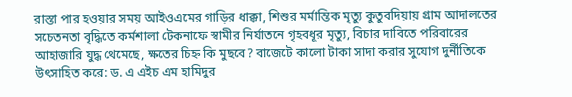রাস্তা পার হওয়ার সময় আইওএমের গাড়ির ধাক্কা, শিশুর মর্মান্তিক মৃত্যু কুতুবদিয়ায় গ্রাম আদালতের সচেতনতা বৃদ্ধিতে কর্মশালা টেকনাফে স্বামীর নির্যাতনে গৃহবধূর মৃত্যু, বিচার দাবিতে পরিবারের আহাজারি যুদ্ধ থেমেছে, ক্ষতের চিহ্ন কি মুছবে? বাজেটে কালো টাকা সাদা করার সুযোগ দুর্নীতিকে উৎসাহিত করে: ড. এ এইচ এম হামিদুর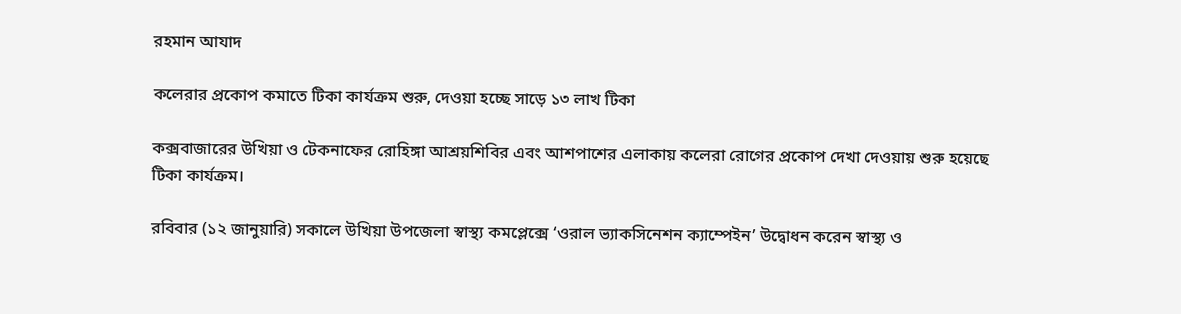রহমান আযাদ

কলেরার প্রকোপ কমাতে টিকা কার্যক্রম শুরু, দেওয়া হচ্ছে সাড়ে ১৩ লাখ টিকা

কক্সবাজারের উখিয়া ও টেকনাফের রোহিঙ্গা আশ্রয়শিবির এবং আশপাশের এলাকায় কলেরা রোগের প্রকোপ দেখা দেওয়ায় শুরু হয়েছে টিকা কার্যক্রম।

রবিবার (১২ জানুয়ারি) সকালে উখিয়া উপজেলা স্বাস্থ্য কমপ্লেক্সে ‘ওরাল ভ্যাকসিনেশন ক্যাম্পেইন’ উদ্বোধন করেন স্বাস্থ্য ও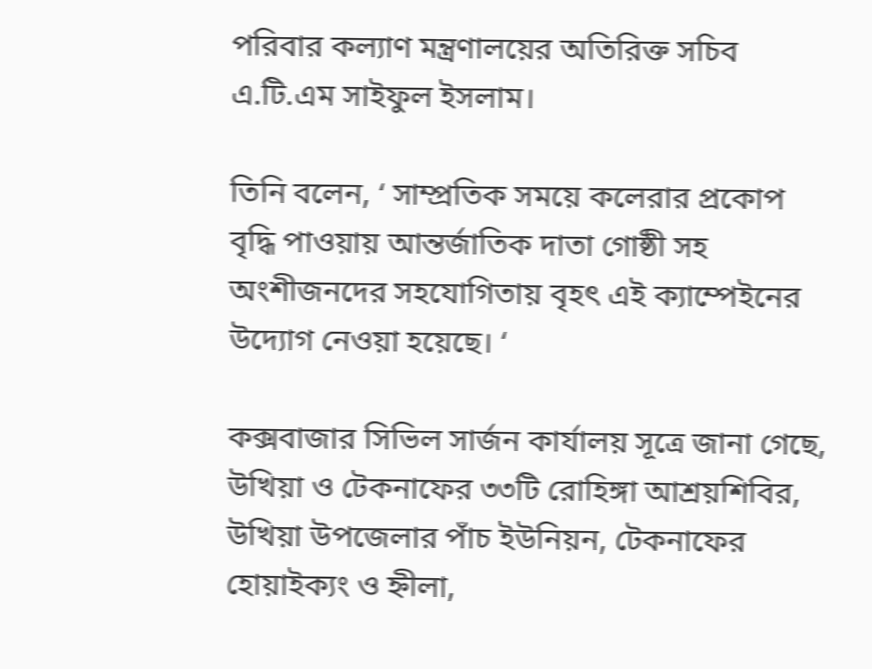পরিবার কল্যাণ মন্ত্রণালয়ের অতিরিক্ত সচিব এ.টি.এম সাইফুল ইসলাম।

তিনি বলেন, ‘ সাম্প্রতিক সময়ে কলেরার প্রকোপ বৃদ্ধি পাওয়ায় আন্তর্জাতিক দাতা গোষ্ঠী সহ অংশীজনদের সহযোগিতায় বৃহৎ এই ক্যাম্পেইনের উদ্যোগ নেওয়া হয়েছে। ‘

কক্সবাজার সিভিল সার্জন কার্যালয় সূত্রে জানা গেছে, উখিয়া ও টেকনাফের ৩৩টি রোহিঙ্গা আশ্রয়শিবির, উখিয়া উপজেলার পাঁচ ইউনিয়ন, টেকনাফের হোয়াইক্যং ও হ্নীলা,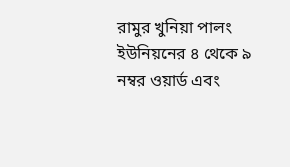রামুর খুনিয়া পালং ইউনিয়নের ৪ থেকে ৯ নম্বর ওয়ার্ড এবং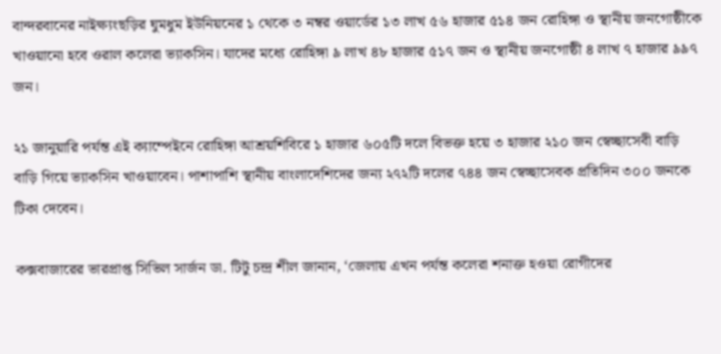বান্দরবানের নাইক্ষ্যংছড়ির ঘুমধুম ইউনিয়নের ১ থেকে ৩ নম্বর ওয়ার্ডের ১৩ লাখ ৫৬ হাজার ৫১৪ জন রোহিঙ্গা ও স্থানীয় জনগোষ্ঠীকে খাওয়ানো হবে ওরাল কলেরা ভ্যাকসিন। যাদের মধ্যে রোহিঙ্গা ৯ লাখ ৪৮ হাজার ৫১৭ জন ও স্থানীয় জনগোষ্ঠী ৪ লাখ ৭ হাজার ৯৯৭ জন।

২১ জানুয়ারি পর্যন্ত এই ক্যাম্পেইনে রোহিঙ্গা আশ্রয়শিবিরে ১ হাজার ৬০৫টি দলে বিভক্ত হয়ে ৩ হাজার ২১০ জন স্বেচ্ছাসেবী বাড়ি বাড়ি গিয়ে ভ্যাকসিন খাওয়াবেন। পাশাপাশি স্থানীয় বাংলাদেশিদের জন্য ২৭২টি দলের ৭৪৪ জন স্বেচ্ছাসেবক প্রতিদিন ৩০০ জনকে টিকা দেবেন।

কক্সবাজারের ভারপ্রাপ্ত সিভিল সার্জন ডা. টিটু চন্দ্র শীল জানান, ‘জেলায় এখন পর্যন্ত কলেরা শনাক্ত হওয়া রোগীদের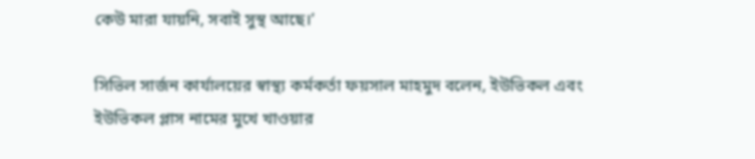কেউ মারা যায়নি, সবাই সুস্থ আছে।’

সিভিল সার্জন কার্যালয়ের স্বাস্থ্য কর্মকর্তা ফয়সাল মাহমুদ বলেন, ইউভিকল এবং ইউভিকল প্লাস নামের মুখে খাওয়ার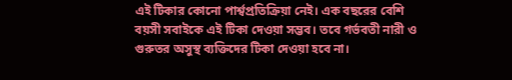এই টিকার কোনো পার্শ্বপ্রতিক্রিয়া নেই। এক বছরের বেশি বয়সী সবাইকে এই টিকা দেওয়া সম্ভব। তবে গর্ভবতী নারী ও গুরুতর অসুস্থ ব্যক্তিদের টিকা দেওয়া হবে না।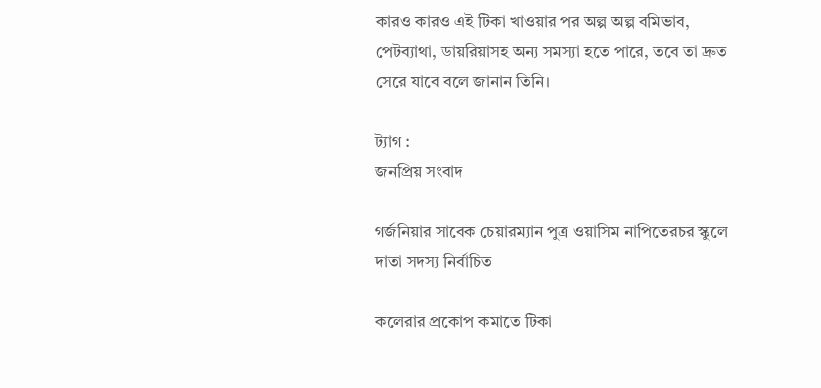কারও কারও এই টিকা খাওয়ার পর অল্প অল্প বমিভাব, পেটব্যাথা, ডায়রিয়াসহ অন্য সমস্যা হতে পারে, তবে তা দ্রুত সেরে যাবে বলে জানান তিনি।

ট্যাগ :
জনপ্রিয় সংবাদ

গর্জনিয়ার সাবেক চেয়ারম্যান পুত্র ওয়াসিম নাপিতেরচর স্কুলে দাতা সদস্য নির্বাচিত

কলেরার প্রকোপ কমাতে টিকা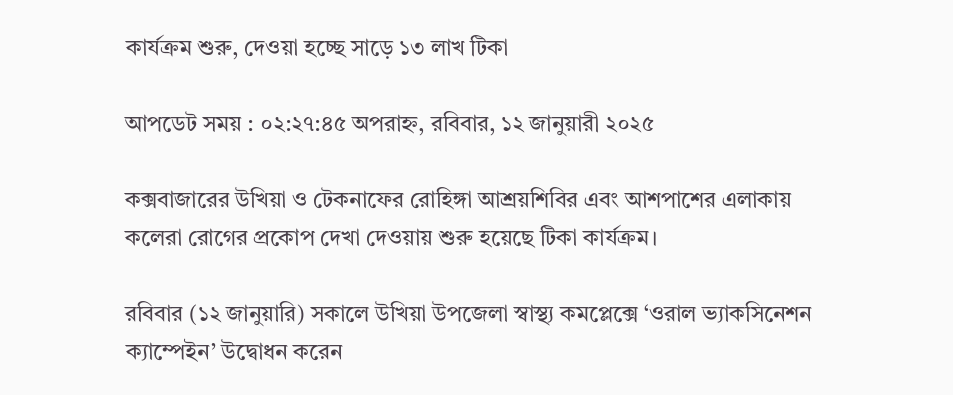কার্যক্রম শুরু, দেওয়া হচ্ছে সাড়ে ১৩ লাখ টিকা

আপডেট সময় : ০২:২৭:৪৫ অপরাহ্ন, রবিবার, ১২ জানুয়ারী ২০২৫

কক্সবাজারের উখিয়া ও টেকনাফের রোহিঙ্গা আশ্রয়শিবির এবং আশপাশের এলাকায় কলেরা রোগের প্রকোপ দেখা দেওয়ায় শুরু হয়েছে টিকা কার্যক্রম।

রবিবার (১২ জানুয়ারি) সকালে উখিয়া উপজেলা স্বাস্থ্য কমপ্লেক্সে ‘ওরাল ভ্যাকসিনেশন ক্যাম্পেইন’ উদ্বোধন করেন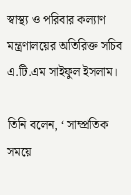স্বাস্থ্য ও পরিবার কল্যাণ মন্ত্রণালয়ের অতিরিক্ত সচিব এ.টি.এম সাইফুল ইসলাম।

তিনি বলেন, ‘ সাম্প্রতিক সময়ে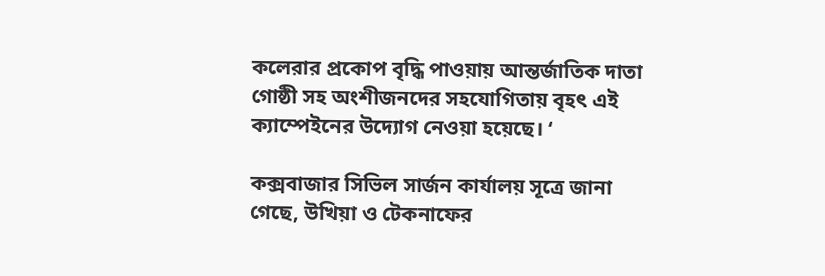কলেরার প্রকোপ বৃদ্ধি পাওয়ায় আন্তর্জাতিক দাতা গোষ্ঠী সহ অংশীজনদের সহযোগিতায় বৃহৎ এই ক্যাম্পেইনের উদ্যোগ নেওয়া হয়েছে। ‘

কক্সবাজার সিভিল সার্জন কার্যালয় সূত্রে জানা গেছে, উখিয়া ও টেকনাফের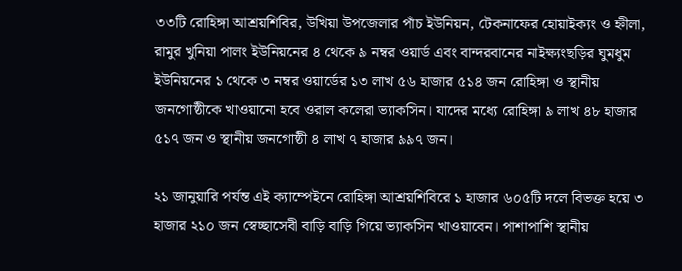৩৩টি রোহিঙ্গা আশ্রয়শিবির, উখিয়া উপজেলার পাঁচ ইউনিয়ন, টেকনাফের হোয়াইক্যং ও হ্নীলা, রামুর খুনিয়া পালং ইউনিয়নের ৪ থেকে ৯ নম্বর ওয়ার্ড এবং বান্দরবানের নাইক্ষ্যংছড়ির ঘুমধুম ইউনিয়নের ১ থেকে ৩ নম্বর ওয়ার্ডের ১৩ লাখ ৫৬ হাজার ৫১৪ জন রোহিঙ্গা ও স্থানীয় জনগোষ্ঠীকে খাওয়ানো হবে ওরাল কলেরা ভ্যাকসিন। যাদের মধ্যে রোহিঙ্গা ৯ লাখ ৪৮ হাজার ৫১৭ জন ও স্থানীয় জনগোষ্ঠী ৪ লাখ ৭ হাজার ৯৯৭ জন।

২১ জানুয়ারি পর্যন্ত এই ক্যাম্পেইনে রোহিঙ্গা আশ্রয়শিবিরে ১ হাজার ৬০৫টি দলে বিভক্ত হয়ে ৩ হাজার ২১০ জন স্বেচ্ছাসেবী বাড়ি বাড়ি গিয়ে ভ্যাকসিন খাওয়াবেন। পাশাপাশি স্থানীয়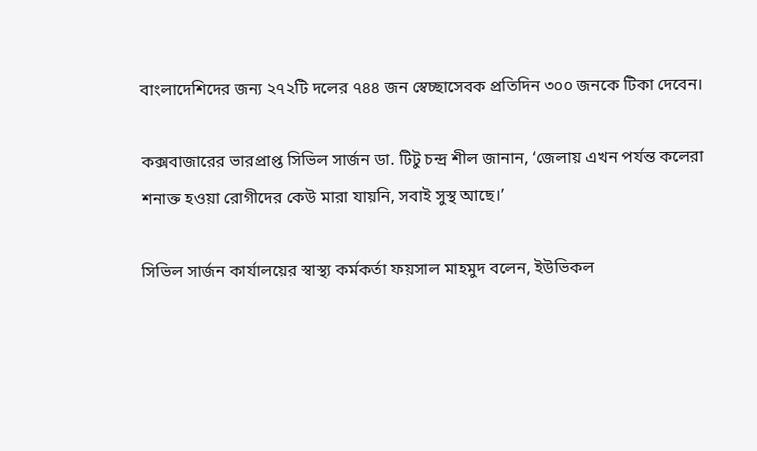বাংলাদেশিদের জন্য ২৭২টি দলের ৭৪৪ জন স্বেচ্ছাসেবক প্রতিদিন ৩০০ জনকে টিকা দেবেন।

কক্সবাজারের ভারপ্রাপ্ত সিভিল সার্জন ডা. টিটু চন্দ্র শীল জানান, ‘জেলায় এখন পর্যন্ত কলেরা শনাক্ত হওয়া রোগীদের কেউ মারা যায়নি, সবাই সুস্থ আছে।’

সিভিল সার্জন কার্যালয়ের স্বাস্থ্য কর্মকর্তা ফয়সাল মাহমুদ বলেন, ইউভিকল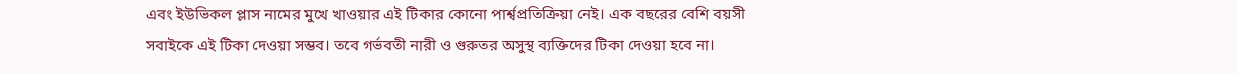এবং ইউভিকল প্লাস নামের মুখে খাওয়ার এই টিকার কোনো পার্শ্বপ্রতিক্রিয়া নেই। এক বছরের বেশি বয়সী সবাইকে এই টিকা দেওয়া সম্ভব। তবে গর্ভবতী নারী ও গুরুতর অসুস্থ ব্যক্তিদের টিকা দেওয়া হবে না।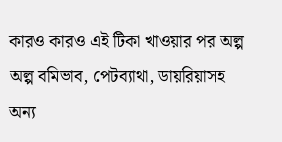কারও কারও এই টিকা খাওয়ার পর অল্প অল্প বমিভাব, পেটব্যাথা, ডায়রিয়াসহ অন্য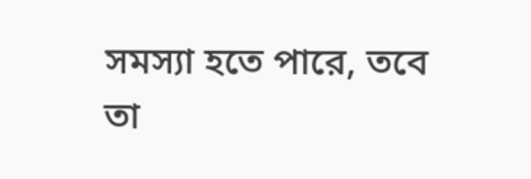সমস্যা হতে পারে, তবে তা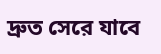দ্রুত সেরে যাবে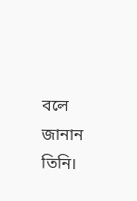বলে জানান তিনি।